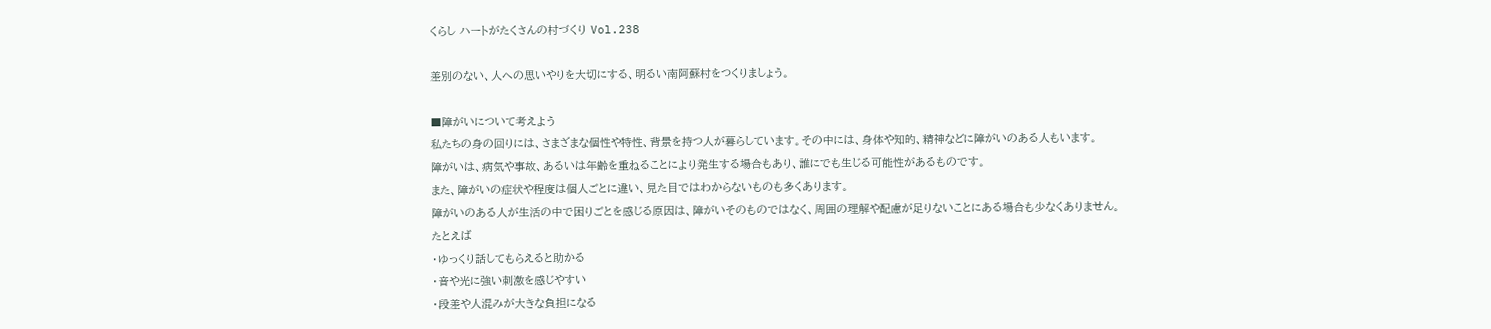くらし ハートがたくさんの村づくり Vol.238

差別のない、人への思いやりを大切にする、明るい南阿蘇村をつくりましょう。

■障がいについて考えよう
私たちの身の回りには、さまざまな個性や特性、背景を持つ人が暮らしています。その中には、身体や知的、精神などに障がいのある人もいます。
障がいは、病気や事故、あるいは年齢を重ねることにより発生する場合もあり、誰にでも生じる可能性があるものです。
また、障がいの症状や程度は個人ごとに違い、見た目ではわからないものも多くあります。
障がいのある人が生活の中で困りごとを感じる原因は、障がいそのものではなく、周囲の理解や配慮が足りないことにある場合も少なくありません。
たとえば
・ゆっくり話してもらえると助かる
・音や光に強い刺激を感じやすい
・段差や人混みが大きな負担になる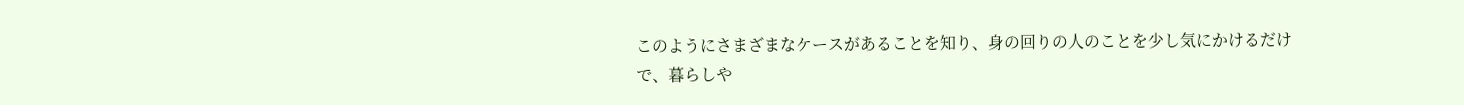このようにさまざまなケースがあることを知り、身の回りの人のことを少し気にかけるだけで、暮らしや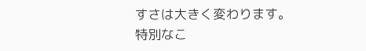すさは大きく変わります。
特別なこ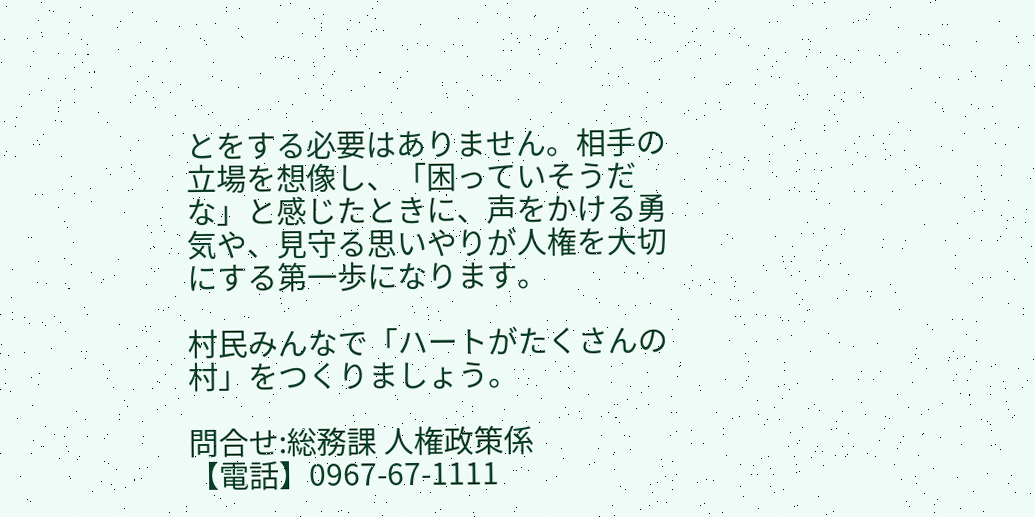とをする必要はありません。相手の立場を想像し、「困っていそうだな」と感じたときに、声をかける勇気や、見守る思いやりが人権を大切にする第一歩になります。

村民みんなで「ハートがたくさんの村」をつくりましょう。

問合せ:総務課 人権政策係
【電話】0967-67-1111